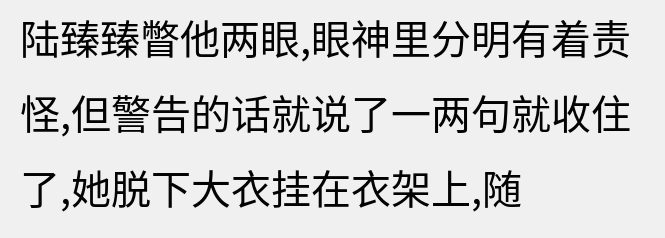陆臻臻瞥他两眼,眼神里分明有着责怪,但警告的话就说了一两句就收住了,她脱下大衣挂在衣架上,随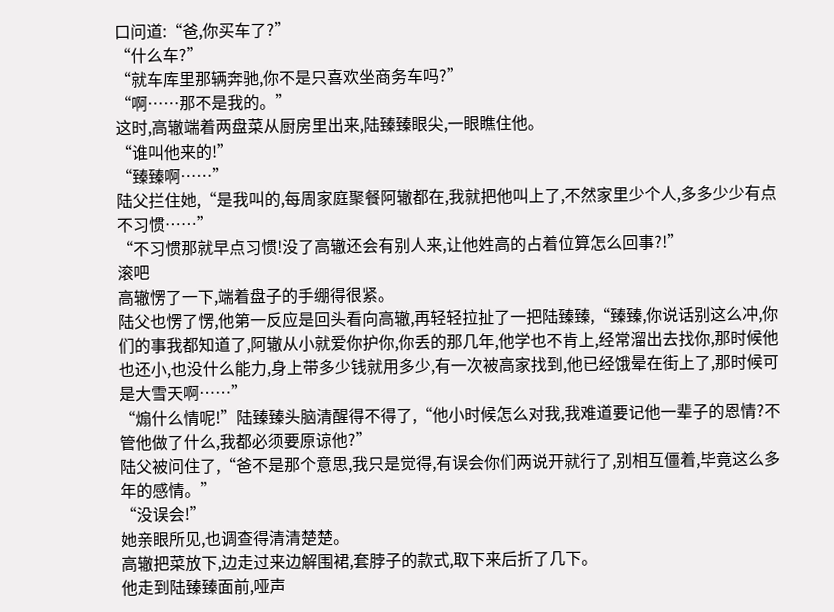口问道:“爸,你买车了?”
“什么车?”
“就车库里那辆奔驰,你不是只喜欢坐商务车吗?”
“啊……那不是我的。”
这时,高辙端着两盘菜从厨房里出来,陆臻臻眼尖,一眼瞧住他。
“谁叫他来的!”
“臻臻啊……”
陆父拦住她,“是我叫的,每周家庭聚餐阿辙都在,我就把他叫上了,不然家里少个人,多多少少有点不习惯……”
“不习惯那就早点习惯!没了高辙还会有别人来,让他姓高的占着位算怎么回事?!”
滚吧
高辙愣了一下,端着盘子的手绷得很紧。
陆父也愣了愣,他第一反应是回头看向高辙,再轻轻拉扯了一把陆臻臻,“臻臻,你说话别这么冲,你们的事我都知道了,阿辙从小就爱你护你,你丢的那几年,他学也不肯上,经常溜出去找你,那时候他也还小,也没什么能力,身上带多少钱就用多少,有一次被高家找到,他已经饿晕在街上了,那时候可是大雪天啊……”
“煽什么情呢!”陆臻臻头脑清醒得不得了,“他小时候怎么对我,我难道要记他一辈子的恩情?不管他做了什么,我都必须要原谅他?”
陆父被问住了,“爸不是那个意思,我只是觉得,有误会你们两说开就行了,别相互僵着,毕竟这么多年的感情。”
“没误会!”
她亲眼所见,也调查得清清楚楚。
高辙把菜放下,边走过来边解围裙,套脖子的款式,取下来后折了几下。
他走到陆臻臻面前,哑声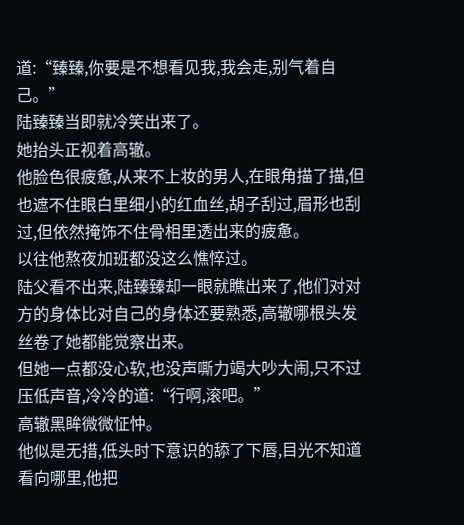道:“臻臻,你要是不想看见我,我会走,别气着自己。”
陆臻臻当即就冷笑出来了。
她抬头正视着高辙。
他脸色很疲惫,从来不上妆的男人,在眼角描了描,但也遮不住眼白里细小的红血丝,胡子刮过,眉形也刮过,但依然掩饰不住骨相里透出来的疲惫。
以往他熬夜加班都没这么憔悴过。
陆父看不出来,陆臻臻却一眼就瞧出来了,他们对对方的身体比对自己的身体还要熟悉,高辙哪根头发丝卷了她都能觉察出来。
但她一点都没心软,也没声嘶力竭大吵大闹,只不过压低声音,冷冷的道:“行啊,滚吧。”
高辙黑眸微微怔忡。
他似是无措,低头时下意识的舔了下唇,目光不知道看向哪里,他把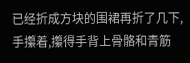已经折成方块的围裙再折了几下,手攥着,攥得手背上骨骼和青筋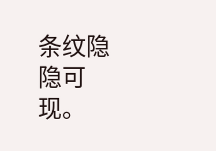条纹隐隐可现。